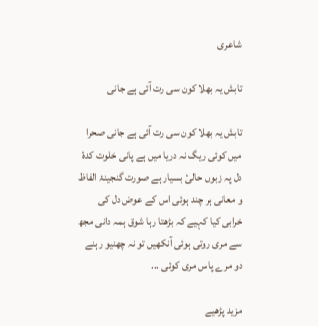شاعری

تابش یہ بھلا کون سی رت آئی ہے جانی

تابش یہ بھلا کون سی رت آئی ہے جانی صحرا میں کوئی ریگ نہ دریا میں ہے پانی خلوت کدۂ دل پہ زبوں حالیٔ بسیار ہے صورت گنجینۂ الفاظ و معانی ہر چند ہوئی اس کے عوض دل کی خرابی کیا کہیے کہ بڑھتا رہا شوق ہمہ دانی مجھ سے مری روتی ہوئی آنکھیں تو نہ چھنیو رہنے دو مرے پاس مری کوئی ...

مزید پڑھیے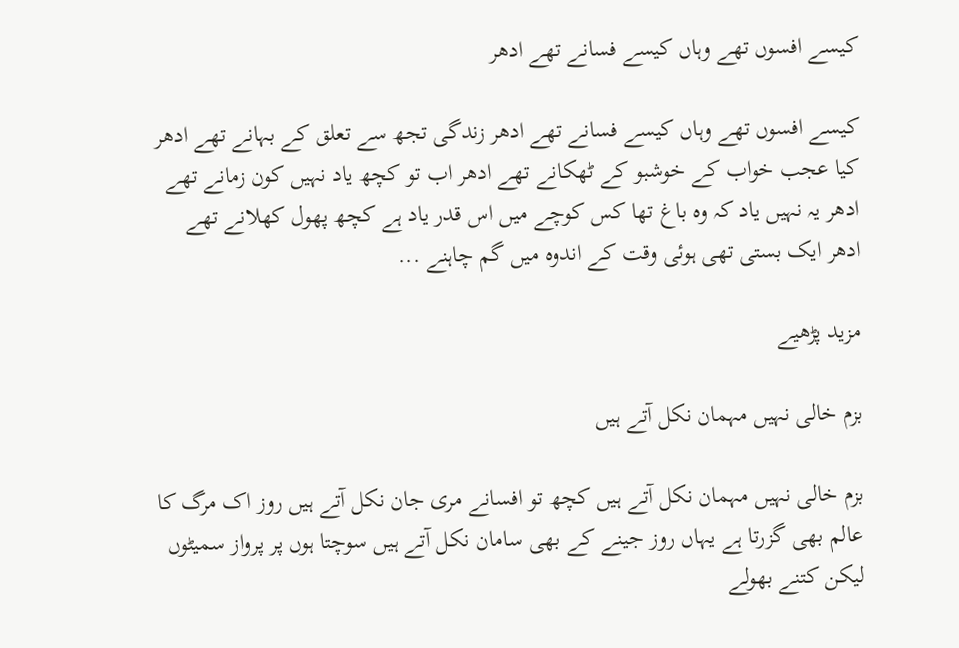کیسے افسوں تھے وہاں کیسے فسانے تھے ادھر

کیسے افسوں تھے وہاں کیسے فسانے تھے ادھر زندگی تجھ سے تعلق کے بہانے تھے ادھر کیا عجب خواب کے خوشبو کے ٹھکانے تھے ادھر اب تو کچھ یاد نہیں کون زمانے تھے ادھر یہ نہیں یاد کہ وہ باغ تھا کس کوچے میں اس قدر یاد ہے کچھ پھول کھلانے تھے ادھر ایک بستی تھی ہوئی وقت کے اندوہ میں گم چاہنے ...

مزید پڑھیے

بزم خالی نہیں مہمان نکل آتے ہیں

بزم خالی نہیں مہمان نکل آتے ہیں کچھ تو افسانے مری جان نکل آتے ہیں روز اک مرگ کا عالم بھی گزرتا ہے یہاں روز جینے کے بھی سامان نکل آتے ہیں سوچتا ہوں پر پرواز سمیٹوں لیکن کتنے بھولے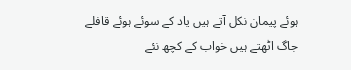ہوئے پیمان نکل آتے ہیں یاد کے سوئے ہوئے قافلے جاگ اٹھتے ہیں خواب کے کچھ نئے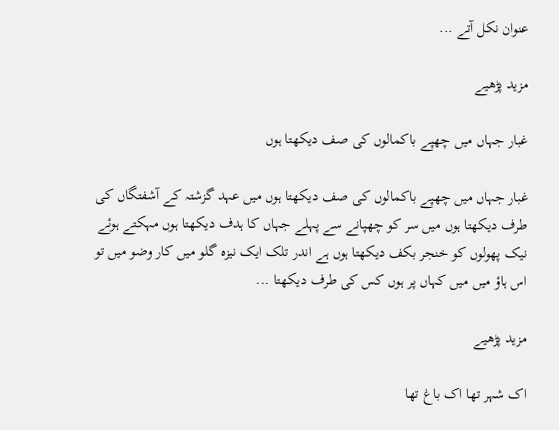عنوان نکل آتے ...

مزید پڑھیے

غبار جہاں میں چھپے باکمالوں کی صف دیکھتا ہوں

غبار جہاں میں چھپے باکمالوں کی صف دیکھتا ہوں میں عہد گزشتہ کے آشفتگاں کی طرف دیکھتا ہوں میں سر کو چھپانے سے پہلے جہاں کا ہدف دیکھتا ہوں مہکتے ہوئے نیک پھولوں کو خنجر بکف دیکھتا ہوں ہے اندر تلک ایک نیزہ گلو میں کار وضو میں تو اس ہاؤ میں میں کہاں پر ہوں کس کی طرف دیکھتا ...

مزید پڑھیے

اک شہر تھا اک باغ تھا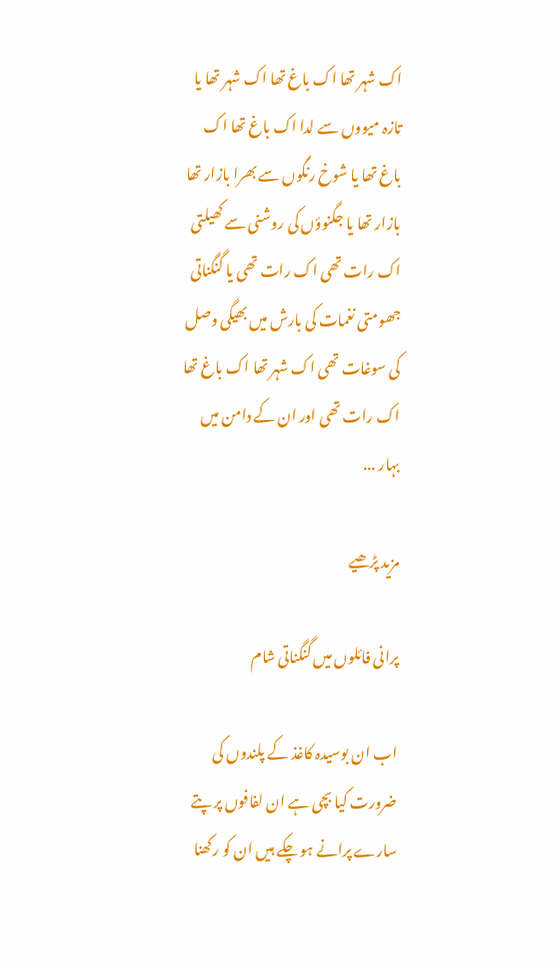اک شہر تھا اک باغ تھا اک شہر تھا یا تازہ میووں سے لدا اک باغ تھا اک باغ تھا یا شوخ رنگوں سے بھرا بازار تھا بازار تھا یا جگنوؤں کی روشنی سے کھیلتی اک رات تھی اک رات تھی یا گنگناتی جھومتی نغمات کی بارش میں بھیگی وصل کی سوغات تھی اک شہر تھا اک باغ تھا اک رات تھی اور ان کے دامن میں بہار ...

مزید پڑھیے

پرانی فائلوں میں گنگناتی شام

اب ان بوسیدہ کاغذ کے پلندوں کی ضرورت کیا بچی ہے ان لفافوں پر پتے سارے پرانے ہو چکے ہیں ان کو رکھنا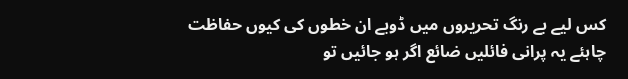کس لیے بے رنگ تحریروں میں ڈوبے ان خطوں کی کیوں حفاظت چاہئے یہ پرانی فائلیں ضائع اگر ہو جائیں تو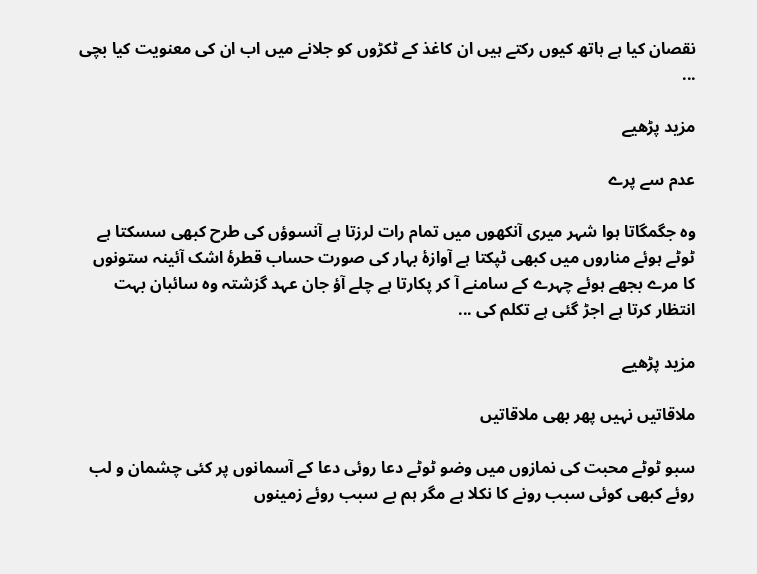نقصان کیا ہے ہاتھ کیوں رکتے ہیں ان کاغذ کے ٹکڑوں کو جلانے میں اب ان کی معنویت کیا بچی ...

مزید پڑھیے

عدم سے پرے

وہ جگمگاتا ہوا شہر میری آنکھوں میں تمام رات لرزتا ہے آنسوؤں کی طرح کبھی سسکتا ہے ٹوٹے ہوئے مناروں میں کبھی ٹپکتا ہے آوازۂ بہار کی صورت حساب قطرۂ اشک آئینہ ستونوں کا مرے بجھے ہوئے چہرے کے سامنے آ کر پکارتا ہے چلے آؤ جان عہد گزشتہ وہ سائبان بہت انتظار کرتا ہے اجڑ گئی ہے تکلم کی ...

مزید پڑھیے

ملاقاتیں نہیں پھر بھی ملاقاتیں

سبو ٹوٹے محبت کی نمازوں میں وضو ٹوٹے دعا روئی دعا کے آسمانوں پر کئی چشمان و لب روئے کبھی کوئی سبب رونے کا نکلا ہے مگر ہم بے سبب روئے زمینوں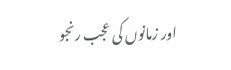اور زمانوں کی عجب رنجو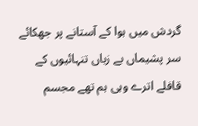گردش میں ہوا کے آستانے پر جھکائے سر پشیماں بے زباں تنہائیوں کے قافلے اترے وہی ہم تھے مجسم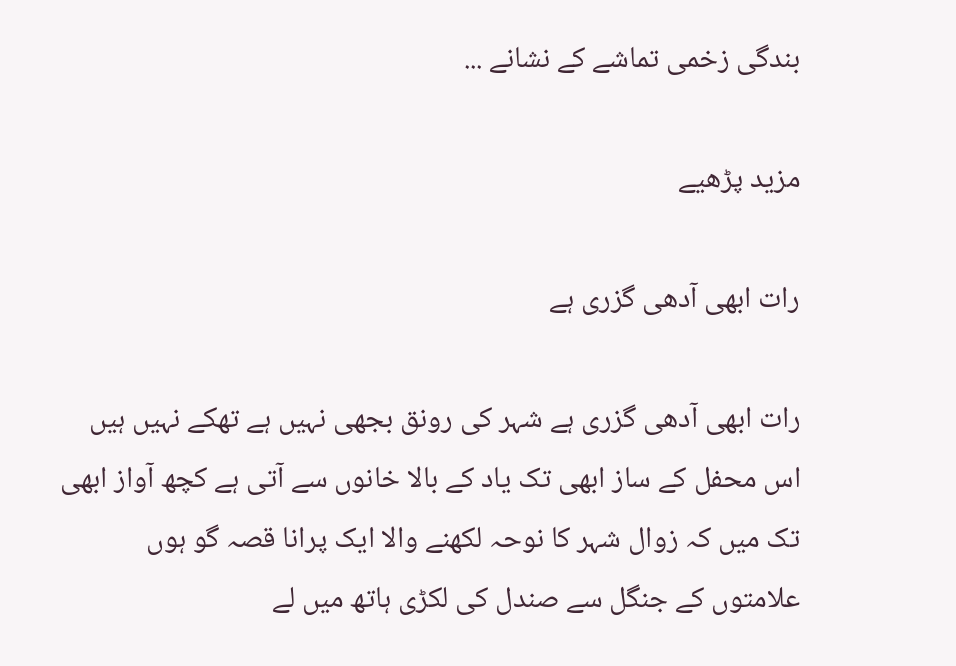بندگی زخمی تماشے کے نشانے ...

مزید پڑھیے

رات ابھی آدھی گزری ہے

رات ابھی آدھی گزری ہے شہر کی رونق بجھی نہیں ہے تھکے نہیں ہیں اس محفل کے ساز ابھی تک یاد کے بالا خانوں سے آتی ہے کچھ آواز ابھی تک میں کہ زوال شہر کا نوحہ لکھنے والا ایک پرانا قصہ گو ہوں علامتوں کے جنگل سے صندل کی لکڑی ہاتھ میں لے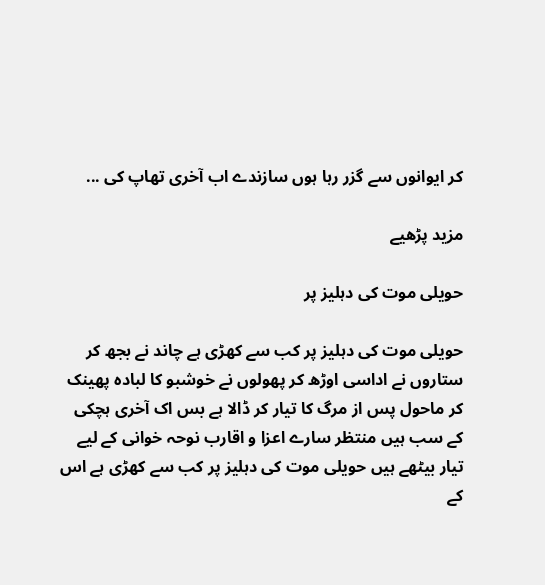کر ایوانوں سے گزر رہا ہوں سازندے اب آخری تھاپ کی ...

مزید پڑھیے

حویلی موت کی دہلیز پر

حویلی موت کی دہلیز پر کب سے کھڑی ہے چاند نے بجھ کر ستاروں نے اداسی اوڑھ کر پھولوں نے خوشبو کا لبادہ پھینک کر ماحول پس از مرگ کا تیار کر ڈالا ہے بس اک آخری ہچکی کے سب ہیں منتظر سارے اعزا و اقارب نوحہ خوانی کے لیے تیار بیٹھے ہیں حویلی موت کی دہلیز پر کب سے کھڑی ہے اس کے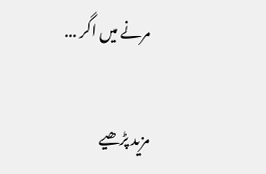مرنے میں اگر ...

مزید پڑھیے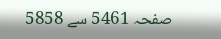صفحہ 5461 سے 5858